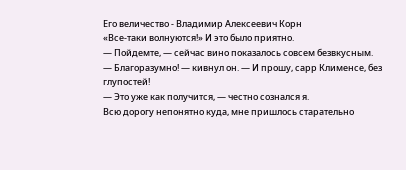Его величество - Владимир Алексеевич Корн
«Все-таки волнуются!» И это было приятно.
— Пойдемте, — сейчас вино показалось совсем безвкусным.
— Благоразумно! — кивнул он. — И прошу, сарр Клименсе, без глупостей!
— Это уже как получится, — честно сознался я.
Всю дорогу непонятно куда, мне пришлось старательно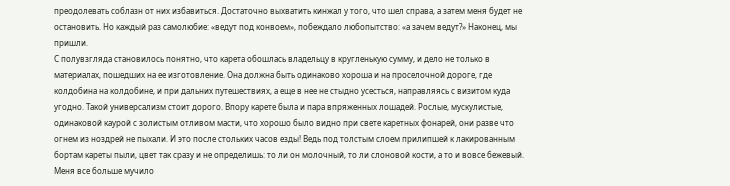преодолевать соблазн от них избавиться. Достаточно выхватить кинжал у того, что шел справа, а затем меня будет не остановить. Но каждый раз самолюбие: «ведут под конвоем», побеждало любопытство: «а зачем ведут?» Наконец, мы пришли.
С полувзгляда становилось понятно, что карета обошлась владельцу в кругленькую сумму, и дело не только в материалах, пошедших на ее изготовление. Она должна быть одинаково хороша и на проселочной дороге, где колдобина на колдобине, и при дальних путешествиях, а еще в нее не стыдно усесться, направляясь с визитом куда угодно. Такой универсализм стоит дорого. Впору карете была и пара впряженных лошадей. Рослые, мускулистые, одинаковой каурой с золистым отливом масти, что хорошо было видно при свете каретных фонарей, они разве что огнем из ноздрей не пыхали. И это после стольких часов езды! Ведь под толстым слоем прилипшей к лакированным бортам кареты пыли, цвет так сразу и не определишь: то ли он молочный, то ли слоновой кости, а то и вовсе бежевый.
Меня все больше мучило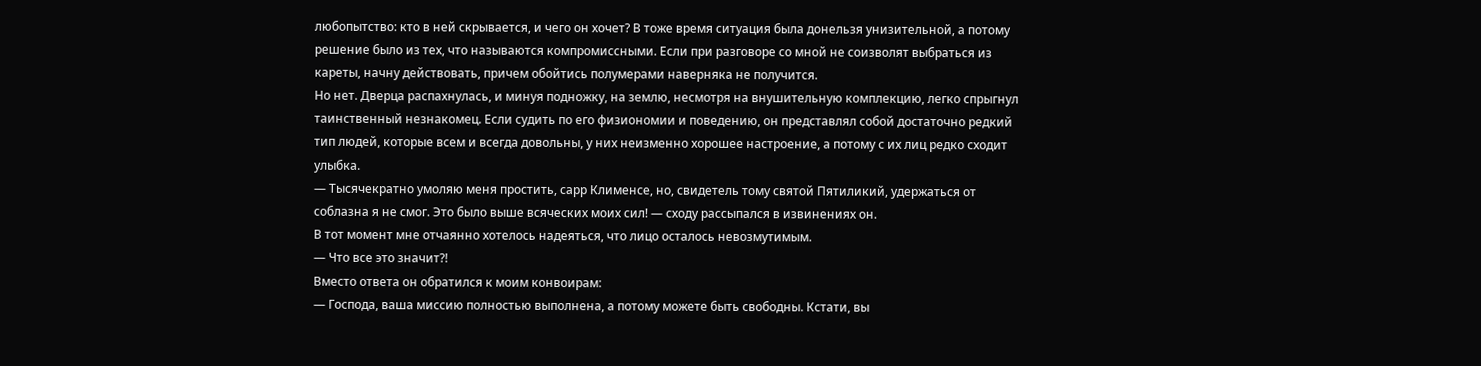любопытство: кто в ней скрывается, и чего он хочет? В тоже время ситуация была донельзя унизительной, а потому решение было из тех, что называются компромиссными. Если при разговоре со мной не соизволят выбраться из кареты, начну действовать, причем обойтись полумерами наверняка не получится.
Но нет. Дверца распахнулась, и минуя подножку, на землю, несмотря на внушительную комплекцию, легко спрыгнул таинственный незнакомец. Если судить по его физиономии и поведению, он представлял собой достаточно редкий тип людей, которые всем и всегда довольны, у них неизменно хорошее настроение, а потому с их лиц редко сходит улыбка.
— Тысячекратно умоляю меня простить, сарр Клименсе, но, свидетель тому святой Пятиликий, удержаться от соблазна я не смог. Это было выше всяческих моих сил! — сходу рассыпался в извинениях он.
В тот момент мне отчаянно хотелось надеяться, что лицо осталось невозмутимым.
— Что все это значит⁈
Вместо ответа он обратился к моим конвоирам:
— Господа, ваша миссию полностью выполнена, а потому можете быть свободны. Кстати, вы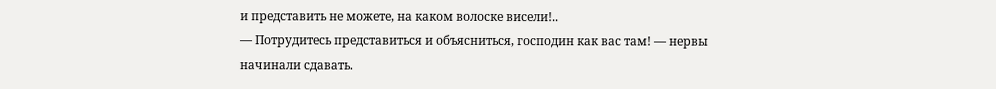и представить не можете, на каком волоске висели!..
— Потрудитесь представиться и объясниться, господин как вас там! — нервы начинали сдавать.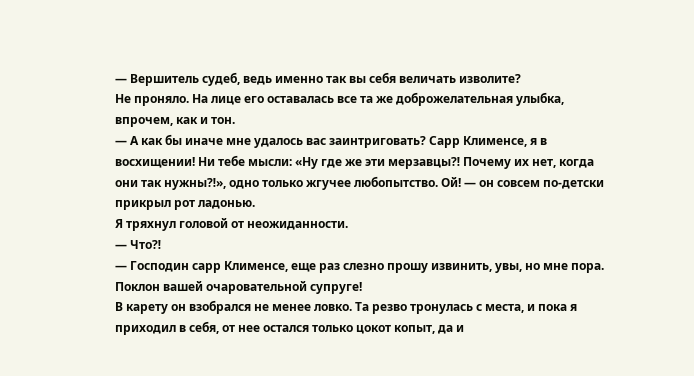— Вершитель судеб, ведь именно так вы себя величать изволите?
Не проняло. На лице его оставалась все та же доброжелательная улыбка, впрочем, как и тон.
— А как бы иначе мне удалось вас заинтриговать? Сарр Клименсе, я в восхищении! Ни тебе мысли: «Ну где же эти мерзавцы⁈ Почему их нет, когда они так нужны⁈», одно только жгучее любопытство. Ой! — он совсем по-детски прикрыл рот ладонью.
Я тряхнул головой от неожиданности.
— Что⁈
— Господин сарр Клименсе, еще раз слезно прошу извинить, увы, но мне пора. Поклон вашей очаровательной супруге!
В карету он взобрался не менее ловко. Та резво тронулась с места, и пока я приходил в себя, от нее остался только цокот копыт, да и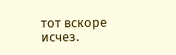тот вскоре исчез.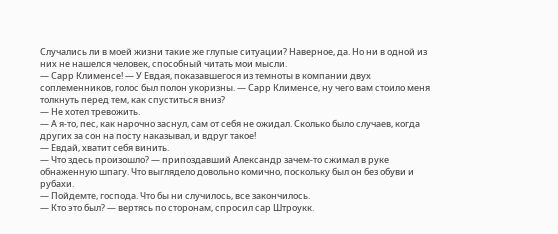Случались ли в моей жизни такие же глупые ситуации? Наверное, да. Но ни в одной из них не нашелся человек, способный читать мои мысли.
— Сарр Клименсе! — У Евдая, показавшегося из темноты в компании двух соплеменников, голос был полон укоризны. — Сарр Клименсе, ну чего вам стоило меня толкнуть перед тем, как спуститься вниз?
— Не хотел тревожить.
— А я-то, пес, как нарочно заснул, сам от себя не ожидал. Сколько было случаев, когда других за сон на посту наказывал, и вдруг такое!
— Евдай, хватит себя винить.
— Что здесь произошло? — припоздавший Александр зачем-то сжимал в руке обнаженную шпагу. Что выглядело довольно комично, поскольку был он без обуви и рубахи.
— Пойдемте, господа. Что бы ни случилось, все закончилось.
— Кто это был? — вертясь по сторонам, спросил сар Штроукк.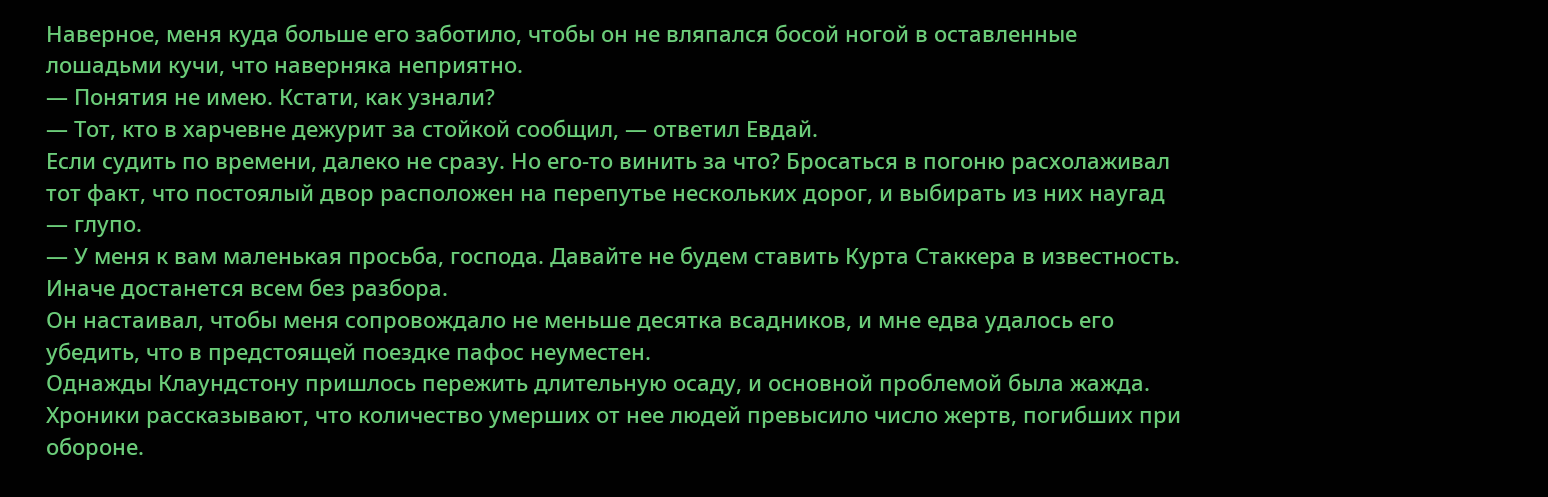Наверное, меня куда больше его заботило, чтобы он не вляпался босой ногой в оставленные лошадьми кучи, что наверняка неприятно.
— Понятия не имею. Кстати, как узнали?
— Тот, кто в харчевне дежурит за стойкой сообщил, — ответил Евдай.
Если судить по времени, далеко не сразу. Но его-то винить за что? Бросаться в погоню расхолаживал тот факт, что постоялый двор расположен на перепутье нескольких дорог, и выбирать из них наугад — глупо.
— У меня к вам маленькая просьба, господа. Давайте не будем ставить Курта Стаккера в известность. Иначе достанется всем без разбора.
Он настаивал, чтобы меня сопровождало не меньше десятка всадников, и мне едва удалось его убедить, что в предстоящей поездке пафос неуместен.
Однажды Клаундстону пришлось пережить длительную осаду, и основной проблемой была жажда. Хроники рассказывают, что количество умерших от нее людей превысило число жертв, погибших при обороне.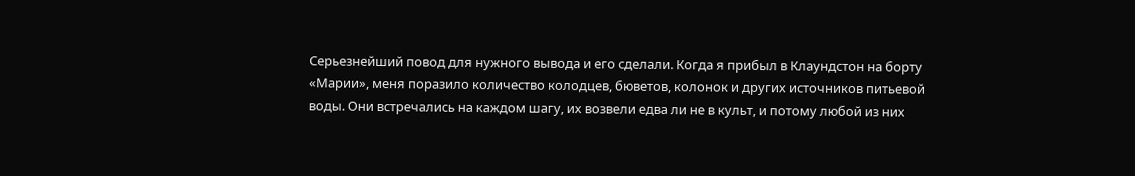Серьезнейший повод для нужного вывода и его сделали. Когда я прибыл в Клаундстон на борту «Марии», меня поразило количество колодцев, бюветов, колонок и других источников питьевой воды. Они встречались на каждом шагу, их возвели едва ли не в культ, и потому любой из них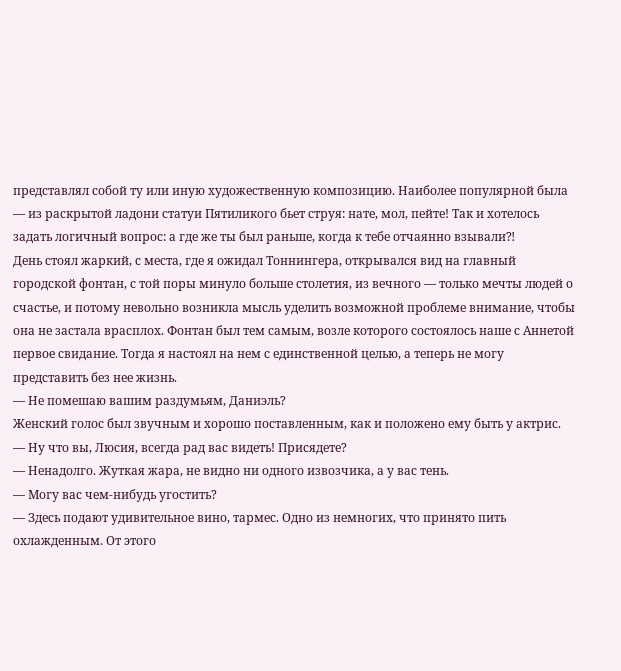представлял собой ту или иную художественную композицию. Наиболее популярной была — из раскрытой ладони статуи Пятиликого бьет струя: нате, мол, пейте! Так и хотелось задать логичный вопрос: а где же ты был раньше, когда к тебе отчаянно взывали⁈
День стоял жаркий, с места, где я ожидал Тоннингера, открывался вид на главный городской фонтан, с той поры минуло больше столетия, из вечного — только мечты людей о счастье, и потому невольно возникла мысль уделить возможной проблеме внимание, чтобы она не застала врасплох. Фонтан был тем самым, возле которого состоялось наше с Аннетой первое свидание. Тогда я настоял на нем с единственной целью, а теперь не могу представить без нее жизнь.
— Не помешаю вашим раздумьям, Даниэль?
Женский голос был звучным и хорошо поставленным, как и положено ему быть у актрис.
— Ну что вы, Люсия, всегда рад вас видеть! Присядете?
— Ненадолго. Жуткая жара, не видно ни одного извозчика, а у вас тень.
— Могу вас чем-нибудь угостить?
— Здесь подают удивительное вино, тармес. Одно из немногих, что принято пить охлажденным. От этого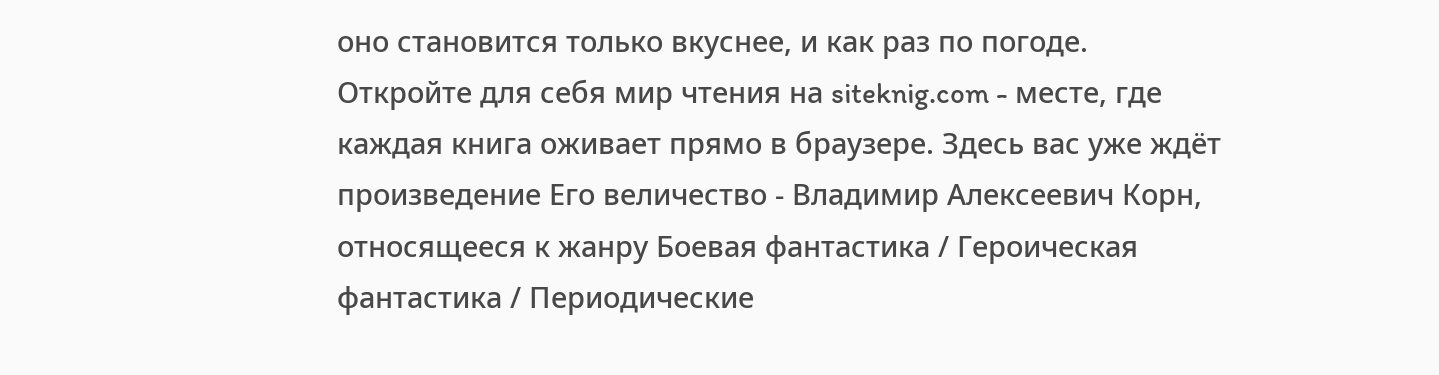оно становится только вкуснее, и как раз по погоде.
Откройте для себя мир чтения на siteknig.com - месте, где каждая книга оживает прямо в браузере. Здесь вас уже ждёт произведение Его величество - Владимир Алексеевич Корн, относящееся к жанру Боевая фантастика / Героическая фантастика / Периодические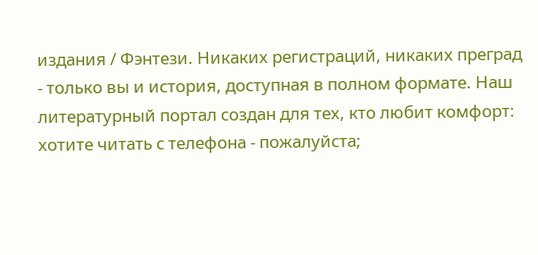издания / Фэнтези. Никаких регистраций, никаких преград - только вы и история, доступная в полном формате. Наш литературный портал создан для тех, кто любит комфорт: хотите читать с телефона - пожалуйста;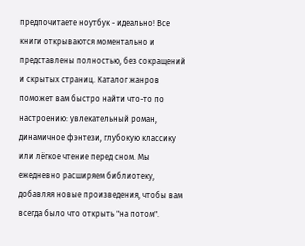предпочитаете ноутбук - идеально! Все книги открываются моментально и представлены полностью, без сокращений и скрытых страниц. Каталог жанров поможет вам быстро найти что-то по настроению: увлекательный роман, динамичное фэнтези, глубокую классику или лёгкое чтение перед сном. Мы ежедневно расширяем библиотеку, добавляя новые произведения, чтобы вам всегда было что открыть "на потом".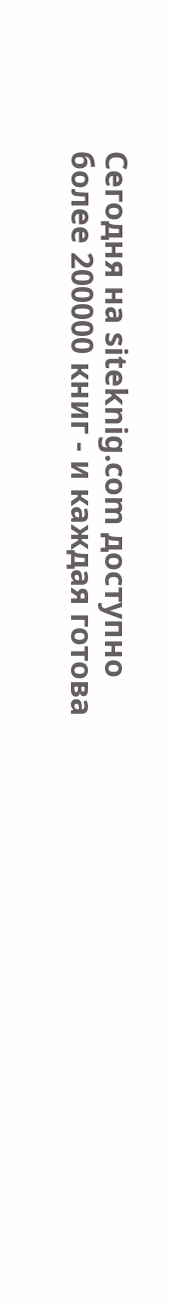Сегодня на siteknig.com доступно более 200000 книг - и каждая готова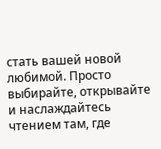стать вашей новой любимой. Просто выбирайте, открывайте и наслаждайтесь чтением там, где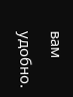вам удобно.